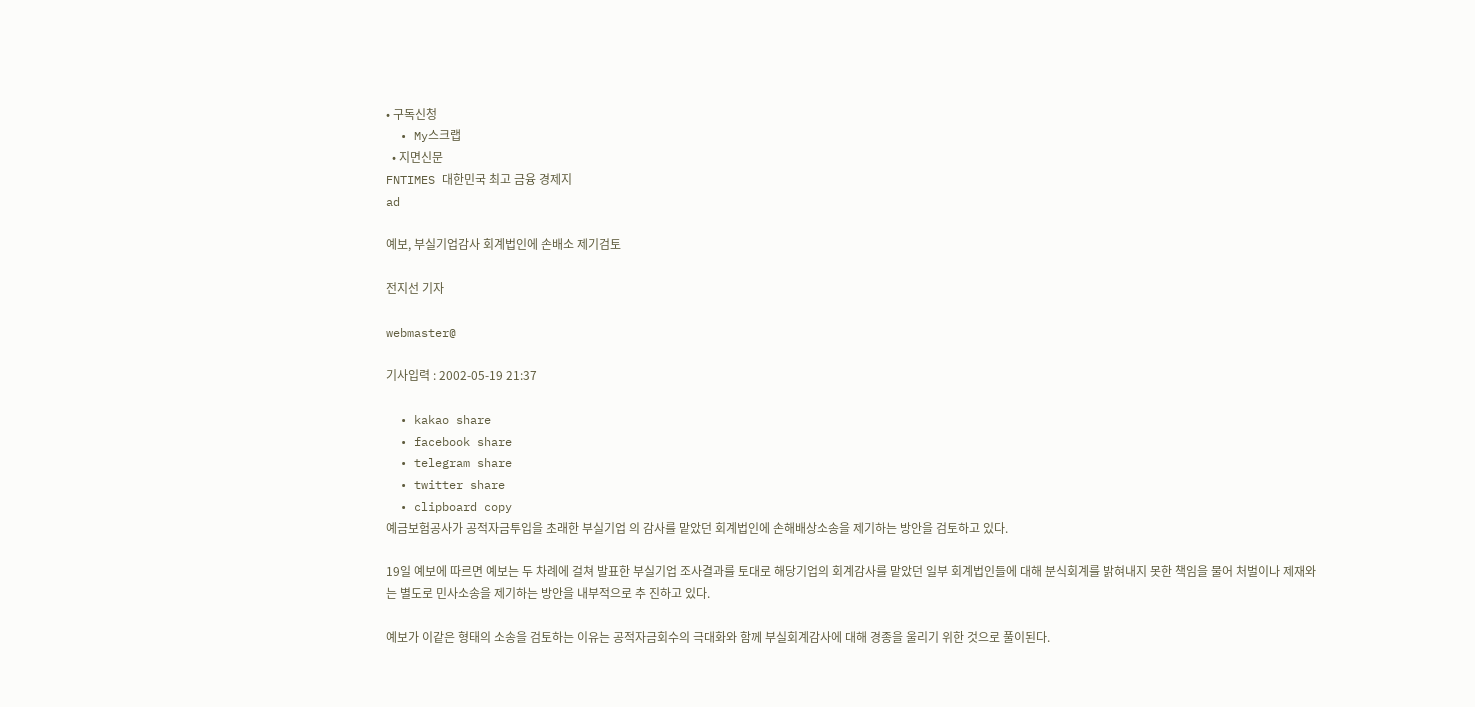• 구독신청
  • My스크랩
  • 지면신문
FNTIMES 대한민국 최고 금융 경제지
ad

예보, 부실기업감사 회계법인에 손배소 제기검토

전지선 기자

webmaster@

기사입력 : 2002-05-19 21:37

  • kakao share
  • facebook share
  • telegram share
  • twitter share
  • clipboard copy
예금보험공사가 공적자금투입을 초래한 부실기업 의 감사를 맡았던 회계법인에 손해배상소송을 제기하는 방안을 검토하고 있다.

19일 예보에 따르면 예보는 두 차례에 걸쳐 발표한 부실기업 조사결과를 토대로 해당기업의 회계감사를 맡았던 일부 회계법인들에 대해 분식회계를 밝혀내지 못한 책임을 물어 처벌이나 제재와는 별도로 민사소송을 제기하는 방안을 내부적으로 추 진하고 있다.

예보가 이같은 형태의 소송을 검토하는 이유는 공적자금회수의 극대화와 함께 부실회계감사에 대해 경종을 울리기 위한 것으로 풀이된다.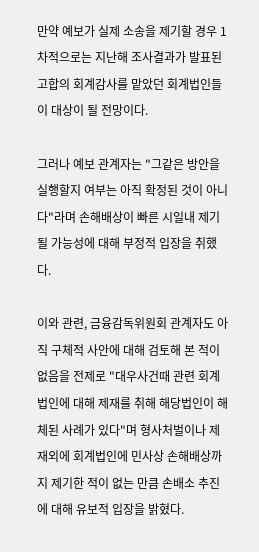만약 예보가 실제 소송을 제기할 경우 1차적으로는 지난해 조사결과가 발표된 고합의 회계감사를 맡았던 회계법인들이 대상이 될 전망이다.

그러나 예보 관계자는 "그같은 방안을 실행할지 여부는 아직 확정된 것이 아니다"라며 손해배상이 빠른 시일내 제기될 가능성에 대해 부정적 입장을 취했다.

이와 관련, 금융감독위원회 관계자도 아직 구체적 사안에 대해 검토해 본 적이 없음을 전제로 "대우사건때 관련 회계법인에 대해 제재를 취해 해당법인이 해체된 사례가 있다"며 형사처벌이나 제재외에 회계법인에 민사상 손해배상까지 제기한 적이 없는 만큼 손배소 추진에 대해 유보적 입장을 밝혔다.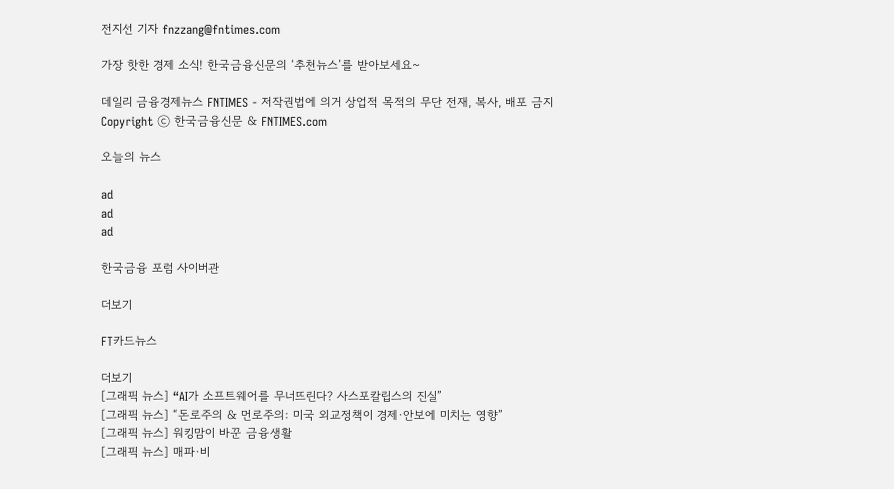전지선 기자 fnzzang@fntimes.com

가장 핫한 경제 소식! 한국금융신문의 ‘추천뉴스’를 받아보세요~

데일리 금융경제뉴스 FNTIMES - 저작권법에 의거 상업적 목적의 무단 전재, 복사, 배포 금지
Copyright ⓒ 한국금융신문 & FNTIMES.com

오늘의 뉴스

ad
ad
ad

한국금융 포럼 사이버관

더보기

FT카드뉴스

더보기
[그래픽 뉴스] “AI가 소프트웨어를 무너뜨린다? 사스포칼립스의 진실”
[그래픽 뉴스] “돈로주의 & 먼로주의: 미국 외교정책이 경제·안보에 미치는 영향”
[그래픽 뉴스] 워킹맘이 바꾼 금융생활
[그래픽 뉴스] 매파·비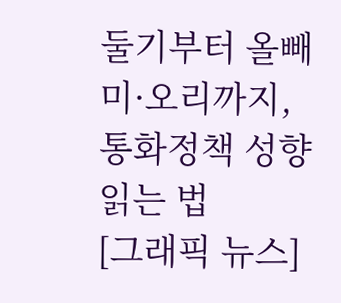둘기부터 올빼미·오리까지, 통화정책 성향 읽는 법
[그래픽 뉴스]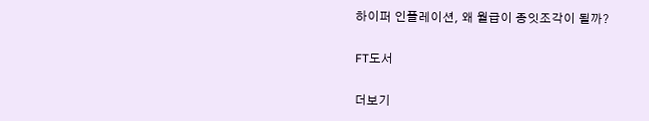하이퍼 인플레이션, 왜 월급이 종잇조각이 될까?

FT도서

더보기